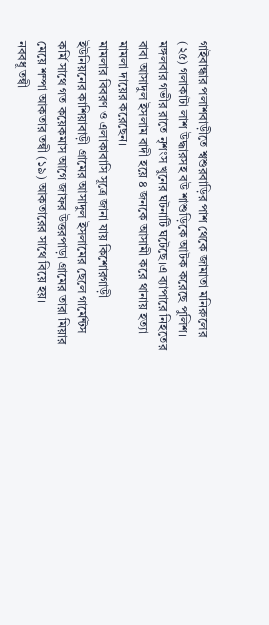গাইবান্ধার পলাশবাড়ীতে শ্বশুরবাড়ির পাশ থেকে জামাতা মনিরুলের (২৫) গলাকাটা লাশ উদ্ধারসহ বউ শাশুড়িকে আটক করেছে পুলিশ। মঙ্গলবার গভীর রাতে নৃশংস খুনের ঘটনাটি ঘটেছে।এ ব্যাপারে নিহতের বাবা আসাদুল ইসলাম বাদী হয়ে ৪ জনকে আসামী করে থানায় হত্যা মামলা দায়ের করেছেন।
মামলার বিবরণ ও এলাকাবাসি সূত্রে জানা যায় কিশোরগাড়ী ইউনিয়নের কাশিয়াবাড়ী গ্রামের আসাদুল ইসলামের ছেলে গার্মেন্টস কর্মি সাথে গত কয়েকমাস আগে জাফর উত্তরপাড়া গ্রামের তারা মিয়ার মেয়ে শম্পা আকতার তন্বী (১৯) আকতারের সাথে বিয়ে হয়।
নববধূ তন্বী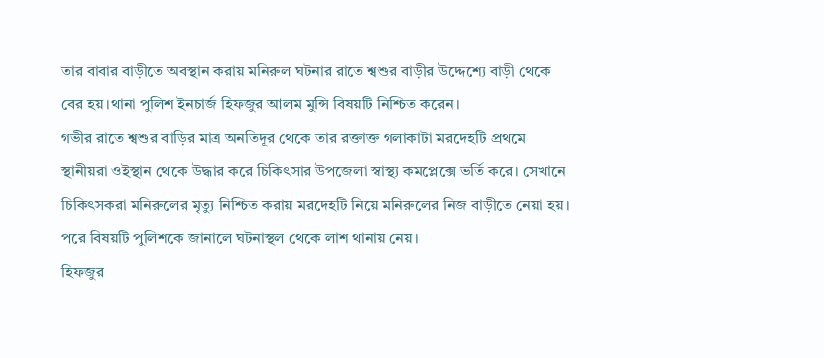তার বাবার বাড়ীতে অবস্থান করায় মনিরুল ঘটনার রাতে শ্বশুর বাড়ীর উদ্দেশ্যে বাড়ী থেকে বের হয়।থানা পুলিশ ইনচার্জ হিফজুর আলম মুন্সি বিষয়টি নিশ্চিত করেন।
গভীর রাতে শ্বশুর বাড়ির মাত্র অনতিদূর থেকে তার রক্তাক্ত গলাকাটা মরদেহটি প্রথমে স্থানীয়রা ওইস্থান থেকে উদ্ধার করে চিকিৎসার উপজেলা স্বাস্থ্য কমপ্লেক্সে ভর্তি করে। সেখানে চিকিৎসকরা মনিরুলের মৃত্যু নিশ্চিত করায় মরদেহটি নিয়ে মনিরুলের নিজ বাড়ীতে নেয়া হয়। পরে বিষয়টি পুলিশকে জানালে ঘটনাস্থল থেকে লাশ থানায় নেয়।
হিফজুর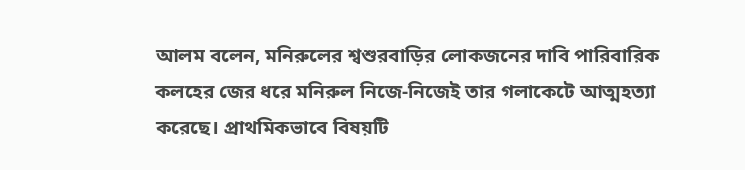আলম বলেন, মনিরুলের শ্বশুরবাড়ির লোকজনের দাবি পারিবারিক কলহের জের ধরে মনিরুল নিজে-নিজেই তার গলাকেটে আত্মহত্যা করেছে। প্রাথমিকভাবে বিষয়টি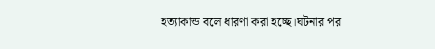হত্যাকান্ড বলে ধারণা করা হচ্ছে।ঘটনার পর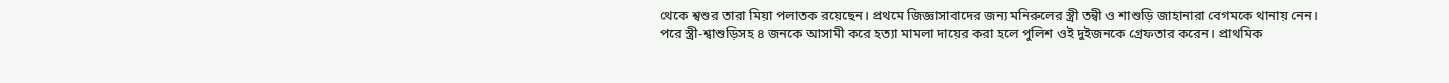থেকে শ্বশুর তারা মিয়া পলাতক রয়েছেন। প্রথমে জিজ্ঞাসাবাদের জন্য মনিরুলের স্ত্রী তন্বী ও শাশুড়ি জাহানারা বেগমকে থানায় নেন।
পরে স্ত্রী-শ্বাশুড়িসহ ৪ জনকে আসামী করে হত্যা মামলা দায়ের করা হলে পুলিশ ওই দুইজনকে গ্রেফতার করেন। প্রাথমিক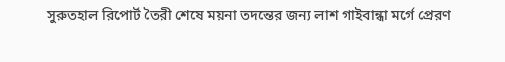সুরুতহাল রিপোর্ট তৈরী শেষে ময়না তদন্তের জন্য লাশ গাইবান্ধা মর্গে প্রেরণ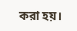করা হয়।